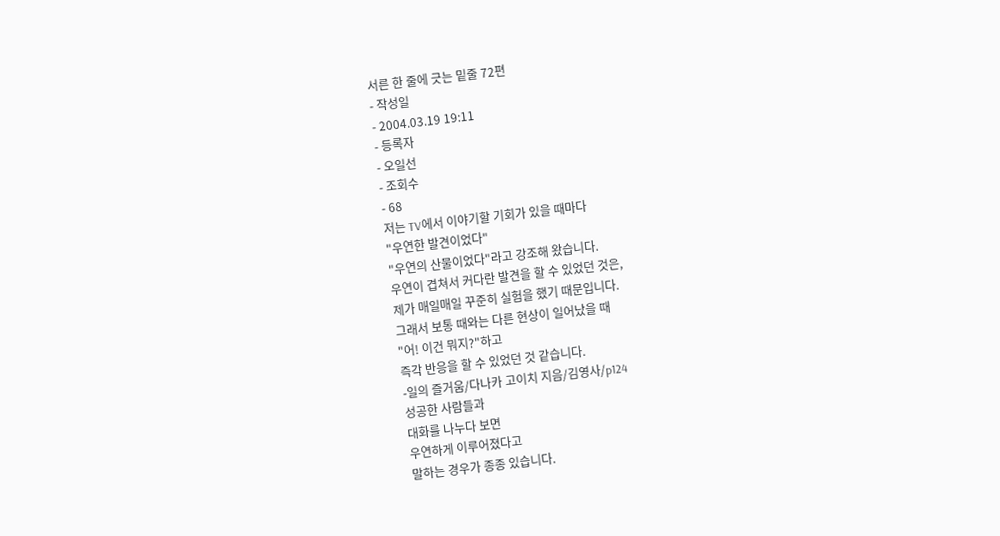서른 한 줄에 긋는 밑줄 72편
- 작성일
- 2004.03.19 19:11
- 등록자
- 오일선
- 조회수
- 68
저는 TV에서 이야기할 기회가 있을 때마다
"우연한 발견이었다"
"우연의 산물이었다"라고 강조해 왔습니다.
우연이 겹쳐서 커다란 발견을 할 수 있었던 것은,
제가 매일매일 꾸준히 실험을 했기 때문입니다.
그래서 보통 때와는 다른 현상이 일어났을 때
"어! 이건 뭐지?"하고
즉각 반응을 할 수 있었던 것 같습니다.
-일의 즐거움/다나카 고이치 지음/김영사/p124
성공한 사람들과
대화를 나누다 보면
우연하게 이루어졌다고
말하는 경우가 종종 있습니다.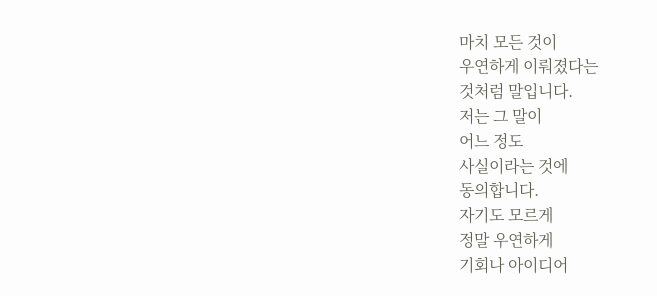마치 모든 것이
우연하게 이뤄졌다는
것처럼 말입니다.
저는 그 말이
어느 정도
사실이라는 것에
동의합니다.
자기도 모르게
정말 우연하게
기회나 아이디어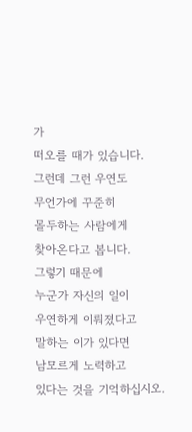가
떠오를 때가 있습니다.
그런데 그런 우연도
무언가에 꾸준히
몰두하는 사람에게
찾아온다고 봅니다.
그렇기 때문에
누군가 자신의 일이
우연하게 이뤄졌다고
말하는 이가 있다면
남모르게 노력하고
있다는 것을 기억하십시오.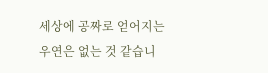세상에 공짜로 얻어지는
우연은 없는 것 같습니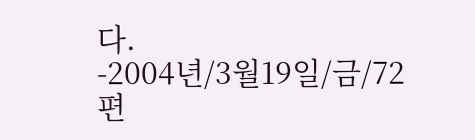다.
-2004년/3월19일/금/72편